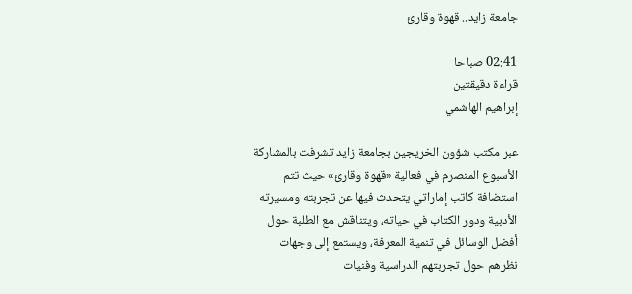جامعة زايد.. قهوة وقارئ

02:41 صباحا
قراءة دقيقتين
إبراهيم الهاشمي

عبر مكتب شؤون الخريجين بجامعة زايد تشرفت بالمشاركة الأسبوع المنصرم في فعالية «قهوة وقارئ» حيث تتم استضافة كاتب إماراتي يتحدث فيها عن تجربته ومسيرته الأدبية ودور الكتاب في حياته، ويتناقش مع الطلبة حول أفضل الوسائل في تنمية المعرفة، ويستمع إلى وجهات نظرهم حول تجربتهم الدراسية وفنيات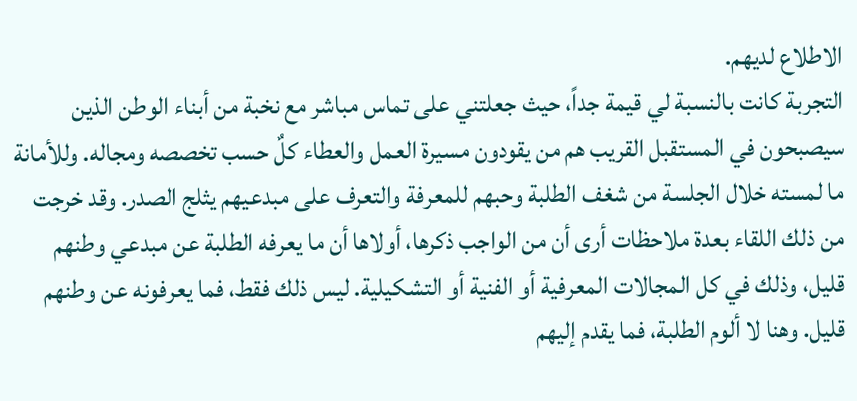الاطلاع لديهم.
التجربة كانت بالنسبة لي قيمة جداً، حيث جعلتني على تماس مباشر مع نخبة من أبناء الوطن الذين سيصبحون في المستقبل القريب هم من يقودون مسيرة العمل والعطاء كلٌ حسب تخصصه ومجاله. وللأمانة ما لمسته خلال الجلسة من شغف الطلبة وحبهم للمعرفة والتعرف على مبدعيهم يثلج الصدر. وقد خرجت من ذلك اللقاء بعدة ملاحظات أرى أن من الواجب ذكرها، أولاها أن ما يعرفه الطلبة عن مبدعي وطنهم قليل، وذلك في كل المجالات المعرفية أو الفنية أو التشكيلية. ليس ذلك فقط، فما يعرفونه عن وطنهم قليل. وهنا لا ألوم الطلبة، فما يقدم إليهم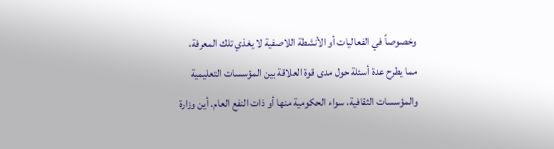وخصوصاً في الفعاليات أو الأنشطة اللاصفية لا يغذي تلك المعرفة، مما يطرح عدة أسئلة حول مدى قوة العلاقة بين المؤسسات التعليمية والمؤسسات الثقافية، سواء الحكومية منها أو ذات النفع العام. أين وزارة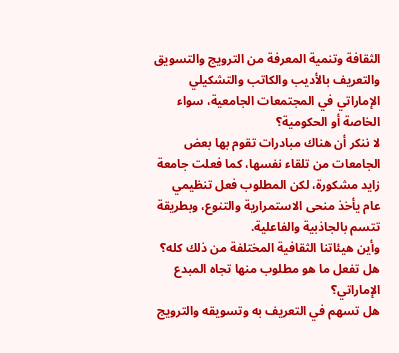الثقافة وتنمية المعرفة من الترويج والتسويق والتعريف بالأديب والكاتب والتشكيلي الإماراتي في المجتمعات الجامعية، سواء الخاصة أو الحكومية؟
لا ننكر أن هناك مبادرات تقوم بها بعض الجامعات من تلقاء نفسها، كما فعلت جامعة زايد مشكورة، لكن المطلوب فعل تنظيمي عام يأخذ منحى الاستمرارية والتنوع، وبطريقة تتسم بالجاذبية والفاعلية.
وأين هيئاتنا الثقافية المختلفة من ذلك كله؟ هل تفعل ما هو مطلوب منها تجاه المبدع الإماراتي؟
هل تسهم في التعريف به وتسويقه والترويج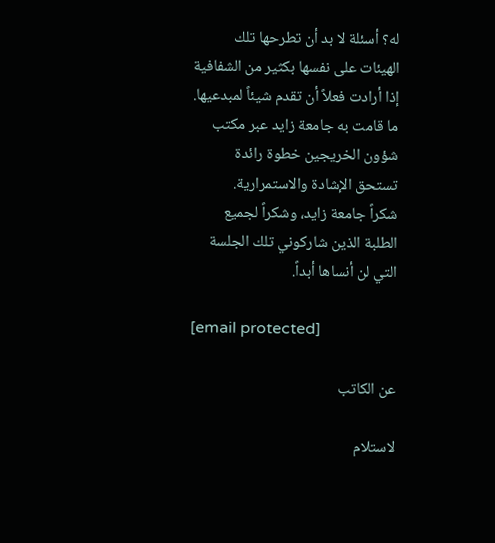له؟ أسئلة لا بد أن تطرحها تلك الهيئات على نفسها بكثير من الشفافية إذا أرادت فعلاً أن تقدم شيئاً لمبدعيها.
ما قامت به جامعة زايد عبر مكتب شؤون الخريجين خطوة رائدة تستحق الإشادة والاستمرارية.
شكراً جامعة زايد، وشكراً لجميع الطلبة الذين شاركوني تلك الجلسة التي لن أنساها أبداً.

[email protected]

عن الكاتب

لاستلام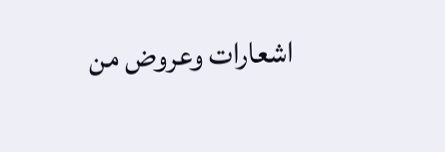اشعارات وعروض من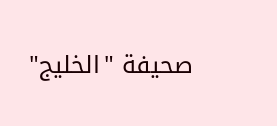صحيفة "الخليج"